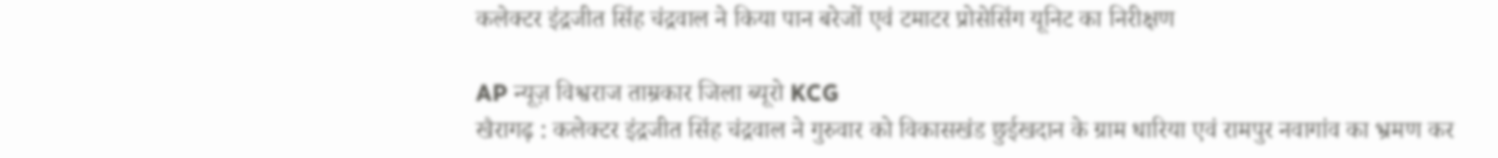कलेक्टर इंद्रजीत सिंह चंद्रवाल ने किया पान बरेजों एवं टमाटर प्रोसेसिंग यूनिट का निरीक्षण

AP न्यूज़ विश्वराज ताम्रकार जिला ब्यूरो KCG
खैरागढ़ : कलेक्टर इंद्रजीत सिंह चंद्रवाल ने गुरुवार को विकासखंड छुईखदान के ग्राम धारिया एवं रामपुर नवागांव का भ्रमण कर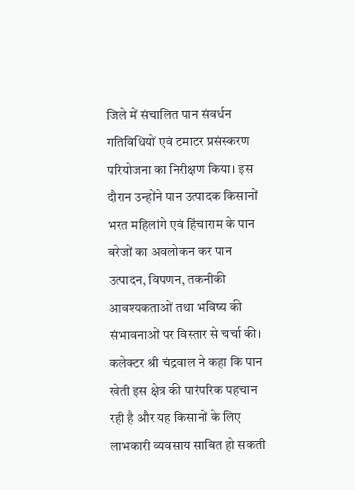जिले में संचालित पान संवर्धन गतिविधियों एवं टमाटर प्रसंस्करण परियोजना का निरीक्षण किया। इस दौरान उन्होंने पान उत्पादक किसानों भरत महिलांगे एवं हिंचाराम के पान बरेजों का अवलोकन कर पान उत्पादन, विपणन, तकनीकी आवश्यकताओं तथा भविष्य की संभावनाओं पर विस्तार से चर्चा की।
कलेक्टर श्री चंद्रवाल ने कहा कि पान खेती इस क्षेत्र की पारंपरिक पहचान रही है और यह किसानों के लिए लाभकारी व्यवसाय साबित हो सकती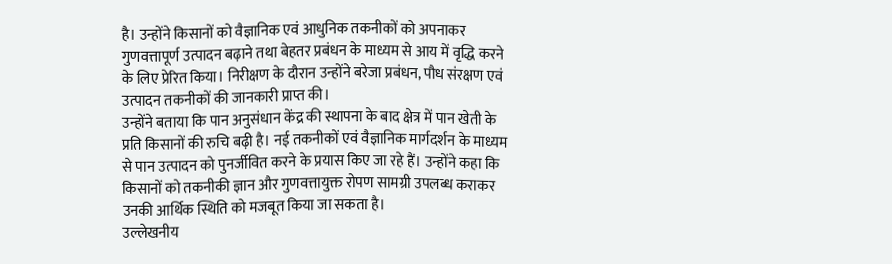है। उन्होंने किसानों को वैज्ञानिक एवं आधुनिक तकनीकों को अपनाकर गुणवत्तापूर्ण उत्पादन बढ़ाने तथा बेहतर प्रबंधन के माध्यम से आय में वृद्धि करने के लिए प्रेरित किया। निरीक्षण के दौरान उन्होंने बरेजा प्रबंधन, पौध संरक्षण एवं उत्पादन तकनीकों की जानकारी प्राप्त की।
उन्होंने बताया कि पान अनुसंधान केंद्र की स्थापना के बाद क्षेत्र में पान खेती के प्रति किसानों की रुचि बढ़ी है। नई तकनीकों एवं वैज्ञानिक मार्गदर्शन के माध्यम से पान उत्पादन को पुनर्जीवित करने के प्रयास किए जा रहे हैं। उन्होंने कहा कि किसानों को तकनीकी ज्ञान और गुणवत्तायुक्त रोपण सामग्री उपलब्ध कराकर उनकी आर्थिक स्थिति को मजबूत किया जा सकता है।
उल्लेखनीय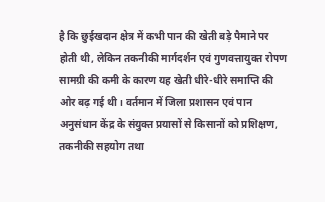है कि छुईखदान क्षेत्र में कभी पान की खेती बड़े पैमाने पर होती थी, लेकिन तकनीकी मार्गदर्शन एवं गुणवत्तायुक्त रोपण सामग्री की कमी के कारण यह खेती धीरे-धीरे समाप्ति की ओर बढ़ गई थी। वर्तमान में जिला प्रशासन एवं पान अनुसंधान केंद्र के संयुक्त प्रयासों से किसानों को प्रशिक्षण, तकनीकी सहयोग तथा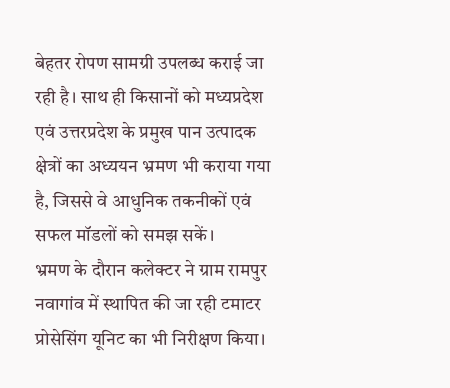बेहतर रोपण सामग्री उपलब्ध कराई जा रही है। साथ ही किसानों को मध्यप्रदेश एवं उत्तरप्रदेश के प्रमुख पान उत्पादक क्षेत्रों का अध्ययन भ्रमण भी कराया गया है, जिससे वे आधुनिक तकनीकों एवं सफल मॉडलों को समझ सकें।
भ्रमण के दौरान कलेक्टर ने ग्राम रामपुर नवागांव में स्थापित की जा रही टमाटर प्रोसेसिंग यूनिट का भी निरीक्षण किया।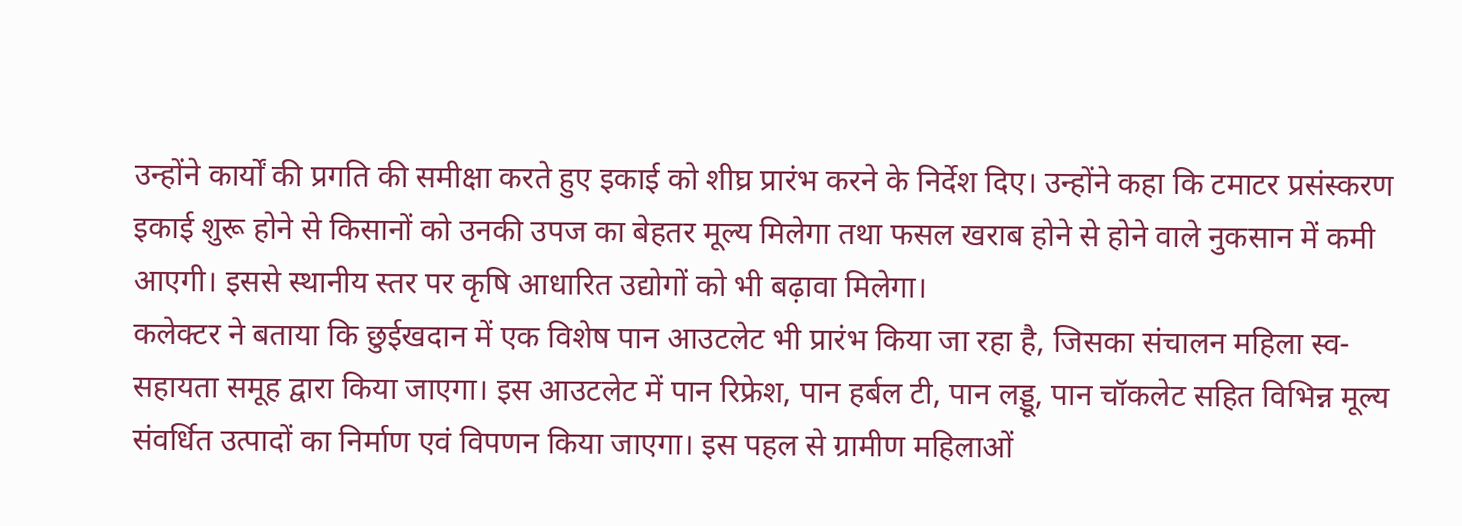उन्होंने कार्यों की प्रगति की समीक्षा करते हुए इकाई को शीघ्र प्रारंभ करने के निर्देश दिए। उन्होंने कहा कि टमाटर प्रसंस्करण इकाई शुरू होने से किसानों को उनकी उपज का बेहतर मूल्य मिलेगा तथा फसल खराब होने से होने वाले नुकसान में कमी आएगी। इससे स्थानीय स्तर पर कृषि आधारित उद्योगों को भी बढ़ावा मिलेगा।
कलेक्टर ने बताया कि छुईखदान में एक विशेष पान आउटलेट भी प्रारंभ किया जा रहा है, जिसका संचालन महिला स्व-सहायता समूह द्वारा किया जाएगा। इस आउटलेट में पान रिफ्रेश, पान हर्बल टी, पान लड्डू, पान चॉकलेट सहित विभिन्न मूल्य संवर्धित उत्पादों का निर्माण एवं विपणन किया जाएगा। इस पहल से ग्रामीण महिलाओं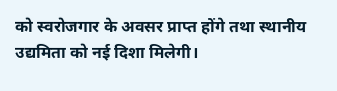को स्वरोजगार के अवसर प्राप्त होंगे तथा स्थानीय उद्यमिता को नई दिशा मिलेगी।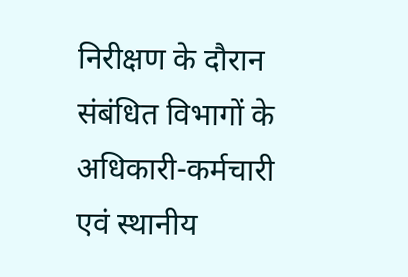निरीक्षण के दौरान संबंधित विभागों के अधिकारी-कर्मचारी एवं स्थानीय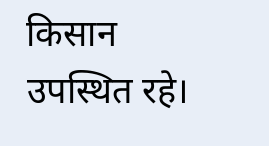किसान उपस्थित रहे।